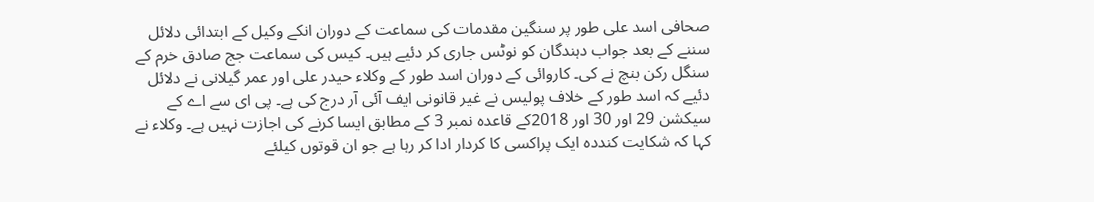صحافی اسد علی طور پر سنگین مقدمات کی سماعت کے دوران انکے وکیل کے ابتدائی دلائل سننے کے بعد جواب دہندگان کو نوٹس جاری کر دئیے ہیں۔ کیس کی سماعت جج صادق خرم کے سنگل رکن بنچ نے کی۔ کاروائی کے دوران اسد طور کے وکلاء حیدر علی اور عمر گیلانی نے دلائل دئیے کہ اسد طور کے خلاف پولیس نے غیر قانونی ایف آئی آر درج کی ہے۔ پی ای سے اے کے سیکشن 29 اور 30 اور 2018کے قاعدہ نمبر 3 کے مطابق ایسا کرنے کی اجازت نہیں ہے۔ وکلاء نے کہا کہ شکایت کنددہ ایک پراکسی کا کردار ادا کر رہا ہے جو ان قوتوں کیلئے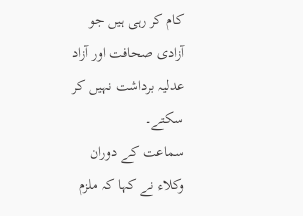کام کر رہی ہیں جو آزادی صحافت اور آزاد عدلیہ برداشت نہیں کر سکتے۔
سماعت کے دوران وکلاء نے کہا کہ ملزم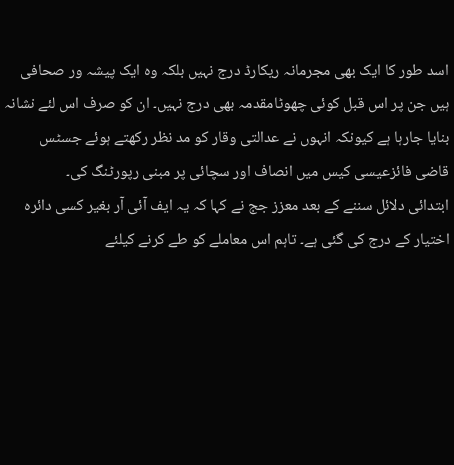اسد طور کا ایک بھی مجرمانہ ریکارڈ درج نہیں بلکہ وہ ایک پیشہ ور صحافی ہیں جن پر اس قبل کوئی چھوٹامقدمہ بھی درج نہیں۔ ان کو صرف اس لئے نشانہ بنایا جارہا ہے کیونکہ انہوں نے عدالتی وقار کو مد نظر رکھتے ہوئے جسٹس قاضی فائزعیسی کیس میں انصاف اور سچائی پر مبنی رپورٹنگ کی۔
ابتدائی دلائل سننے کے بعد معزز جج نے کہا کہ یہ ایف آئی آر بغیر کسی دائرہ اختیار کے درج کی گئی ہے۔ تاہم اس معاملے کو طے کرنے کیلئے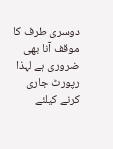دوسری طرف کا موقف آنا بھی ضروری ہے لہذا رپورٹ جاری کرنے کیلئے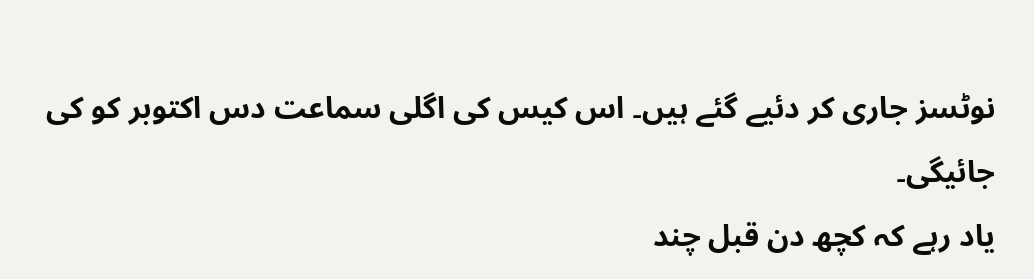نوٹسز جاری کر دئیے گئے ہیں۔ اس کیس کی اگلی سماعت دس اکتوبر کو کی جائیگی۔
یاد رہے کہ کچھ دن قبل چند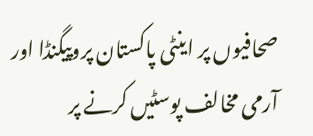صحافیوں پر اینٹی پاکستان پروپیگنڈا اور آرمی مخالف پوسٹیں کرنے پر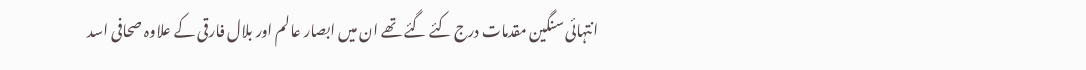انتہائی سنگین مقدمات درج کئے گئے تھے ان میں ابصار عالم اور بلال فارقی کے علاوہ صحافی اسد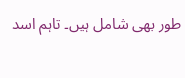طور بھی شامل ہیں۔ تاہم اسد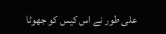علی طور نے اس کیس کو جھوٹا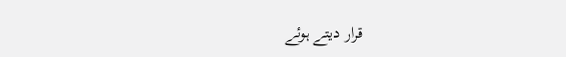قرار دیتے ہوئے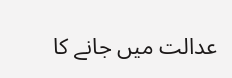عدالت میں جانے کا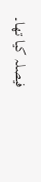فیصلہ کیا تھا۔